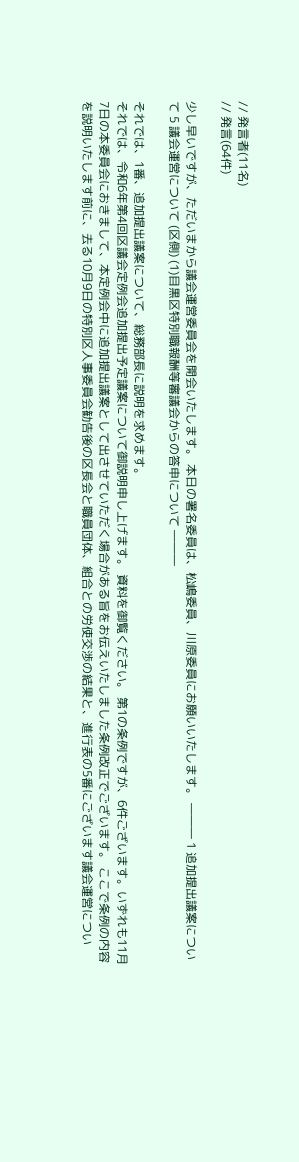// 発言者(11名)
// 発言(64件)

少し早いですが、ただいまから議会運営委員会を開会いたします。 本日の署名委員は、松嶋委員、川原委員にお願いいたします。 ――― 1 追加提出議案について 5 議会運営について (区側) (1)目黒区特別職報酬等審議会からの答申について ―――

それでは、1番、追加提出議案について、総務部長に説明を求めます。
それでは、令和6年第4回区議会定例会追加提出予定議案について御説明申し上げます。 資料を御覧ください。 第1の条例ですが、6件ございます。いずれも11月7日の本委員会におきまして、本定例会中に追加提出議案として出させていただく場合がある旨をお伝えいたしました条例改正でございます。 ここで条例の内容を説明いたします前に、去る10月9日の特別区人事委員会勧告後の区長会と職員団体、組合との労使交渉の結果と、進行表の5番にございます議会運営につい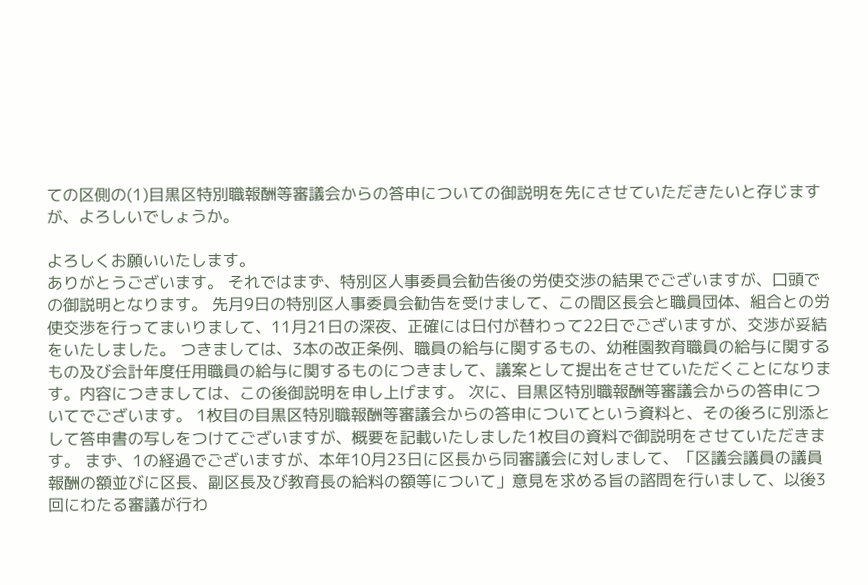ての区側の(1)目黒区特別職報酬等審議会からの答申についての御説明を先にさせていただきたいと存じますが、よろしいでしょうか。

よろしくお願いいたします。
ありがとうございます。 それではまず、特別区人事委員会勧告後の労使交渉の結果でございますが、口頭での御説明となります。 先月9日の特別区人事委員会勧告を受けまして、この間区長会と職員団体、組合との労使交渉を行ってまいりまして、11月21日の深夜、正確には日付が替わって22日でございますが、交渉が妥結をいたしました。 つきましては、3本の改正条例、職員の給与に関するもの、幼稚園教育職員の給与に関するもの及び会計年度任用職員の給与に関するものにつきまして、議案として提出をさせていただくことになります。内容につきましては、この後御説明を申し上げます。 次に、目黒区特別職報酬等審議会からの答申についてでございます。 1枚目の目黒区特別職報酬等審議会からの答申についてという資料と、その後ろに別添として答申書の写しをつけてございますが、概要を記載いたしました1枚目の資料で御説明をさせていただきます。 まず、1の経過でございますが、本年10月23日に区長から同審議会に対しまして、「区議会議員の議員報酬の額並びに区長、副区長及び教育長の給料の額等について」意見を求める旨の諮問を行いまして、以後3回にわたる審議が行わ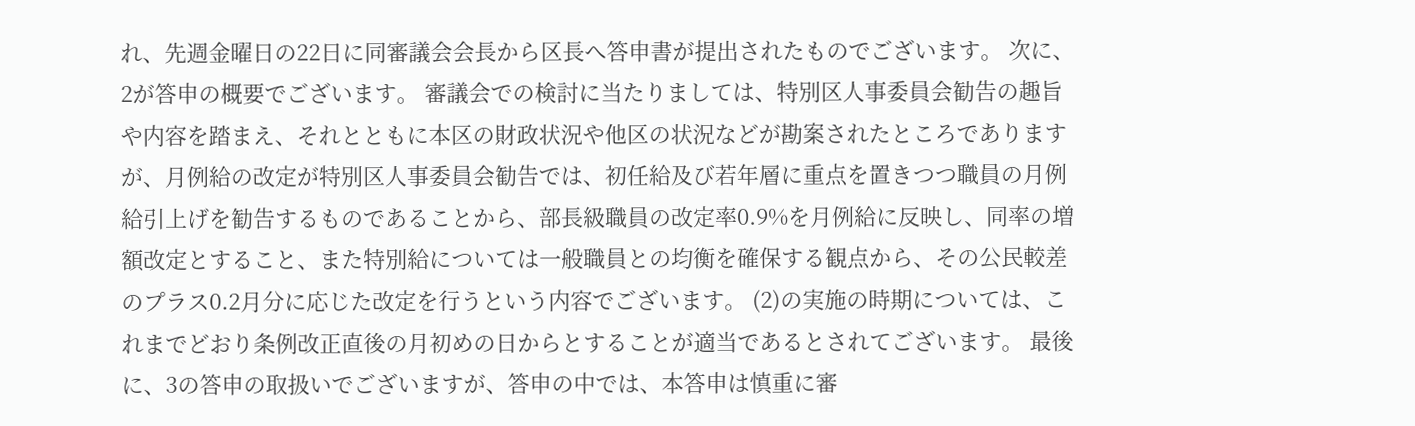れ、先週金曜日の22日に同審議会会長から区長へ答申書が提出されたものでございます。 次に、2が答申の概要でございます。 審議会での検討に当たりましては、特別区人事委員会勧告の趣旨や内容を踏まえ、それとともに本区の財政状況や他区の状況などが勘案されたところでありますが、月例給の改定が特別区人事委員会勧告では、初任給及び若年層に重点を置きつつ職員の月例給引上げを勧告するものであることから、部長級職員の改定率0.9%を月例給に反映し、同率の増額改定とすること、また特別給については一般職員との均衡を確保する観点から、その公民較差のプラス0.2月分に応じた改定を行うという内容でございます。 (2)の実施の時期については、これまでどおり条例改正直後の月初めの日からとすることが適当であるとされてございます。 最後に、3の答申の取扱いでございますが、答申の中では、本答申は慎重に審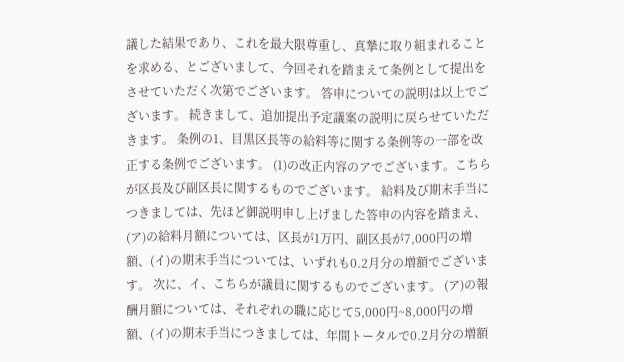議した結果であり、これを最大限尊重し、真摯に取り組まれることを求める、とございまして、今回それを踏まえて条例として提出をさせていただく次第でございます。 答申についての説明は以上でございます。 続きまして、追加提出予定議案の説明に戻らせていただきます。 条例の1、目黒区長等の給料等に関する条例等の一部を改正する条例でございます。 (1)の改正内容のアでございます。こちらが区長及び副区長に関するものでございます。 給料及び期末手当につきましては、先ほど御説明申し上げました答申の内容を踏まえ、(ア)の給料月額については、区長が1万円、副区長が7,000円の増額、(イ)の期末手当については、いずれも0.2月分の増額でございます。 次に、イ、こちらが議員に関するものでございます。 (ア)の報酬月額については、それぞれの職に応じて5,000円~8,000円の増額、(イ)の期末手当につきましては、年間トータルで0.2月分の増額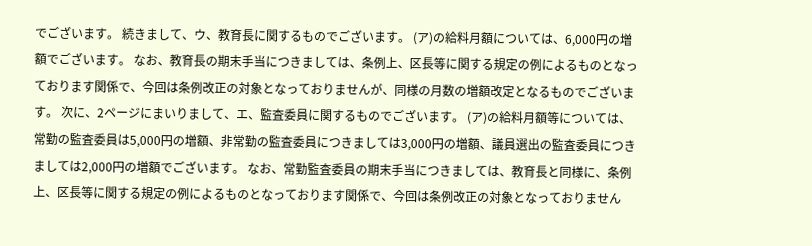でございます。 続きまして、ウ、教育長に関するものでございます。 (ア)の給料月額については、6,000円の増額でございます。 なお、教育長の期末手当につきましては、条例上、区長等に関する規定の例によるものとなっております関係で、今回は条例改正の対象となっておりませんが、同様の月数の増額改定となるものでございます。 次に、2ページにまいりまして、エ、監査委員に関するものでございます。 (ア)の給料月額等については、常勤の監査委員は5,000円の増額、非常勤の監査委員につきましては3,000円の増額、議員選出の監査委員につきましては2,000円の増額でございます。 なお、常勤監査委員の期末手当につきましては、教育長と同様に、条例上、区長等に関する規定の例によるものとなっております関係で、今回は条例改正の対象となっておりません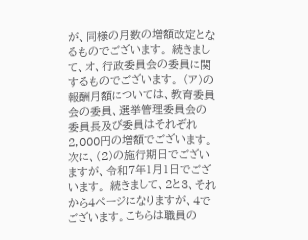が、同様の月数の増額改定となるものでございます。 続きまして、オ、行政委員会の委員に関するものでございます。 (ア)の報酬月額については、教育委員会の委員、選挙管理委員会の委員長及び委員はそれぞれ2,000円の増額でございます。 次に、(2)の施行期日でございますが、令和7年1月1日でございます。 続きまして、2と3、それから4ページになりますが、4でございます。こちらは職員の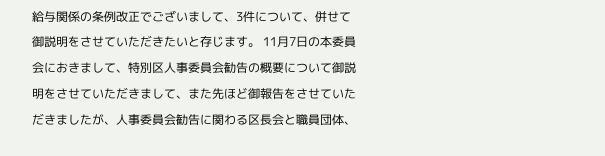給与関係の条例改正でございまして、3件について、併せて御説明をさせていただきたいと存じます。 11月7日の本委員会におきまして、特別区人事委員会勧告の概要について御説明をさせていただきまして、また先ほど御報告をさせていただきましたが、人事委員会勧告に関わる区長会と職員団体、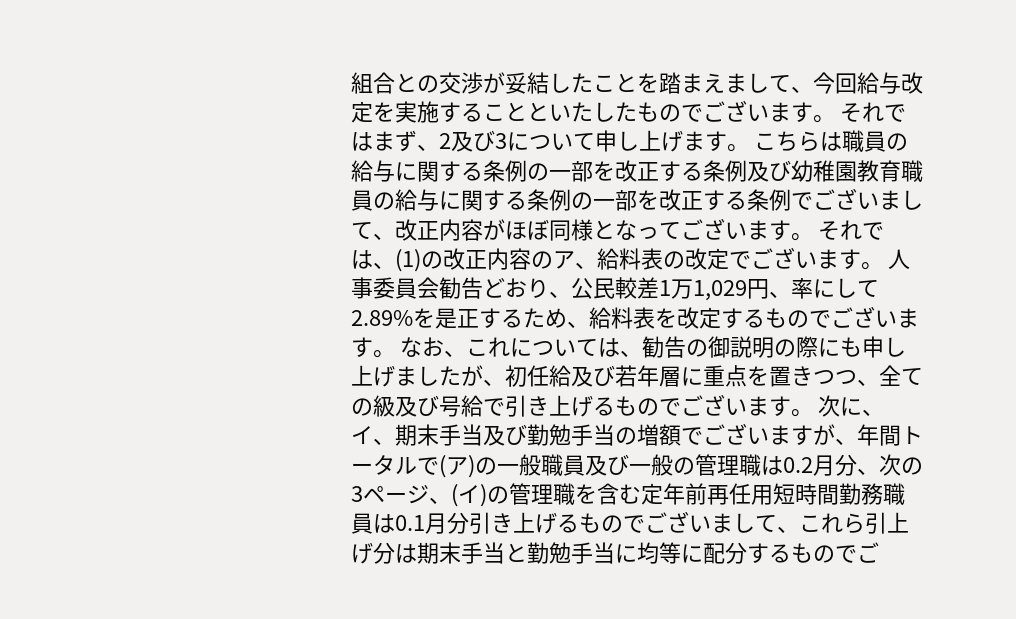組合との交渉が妥結したことを踏まえまして、今回給与改定を実施することといたしたものでございます。 それではまず、2及び3について申し上げます。 こちらは職員の給与に関する条例の一部を改正する条例及び幼稚園教育職員の給与に関する条例の一部を改正する条例でございまして、改正内容がほぼ同様となってございます。 それでは、(1)の改正内容のア、給料表の改定でございます。 人事委員会勧告どおり、公民較差1万1,029円、率にして2.89%を是正するため、給料表を改定するものでございます。 なお、これについては、勧告の御説明の際にも申し上げましたが、初任給及び若年層に重点を置きつつ、全ての級及び号給で引き上げるものでございます。 次に、イ、期末手当及び勤勉手当の増額でございますが、年間トータルで(ア)の一般職員及び一般の管理職は0.2月分、次の3ページ、(イ)の管理職を含む定年前再任用短時間勤務職員は0.1月分引き上げるものでございまして、これら引上げ分は期末手当と勤勉手当に均等に配分するものでご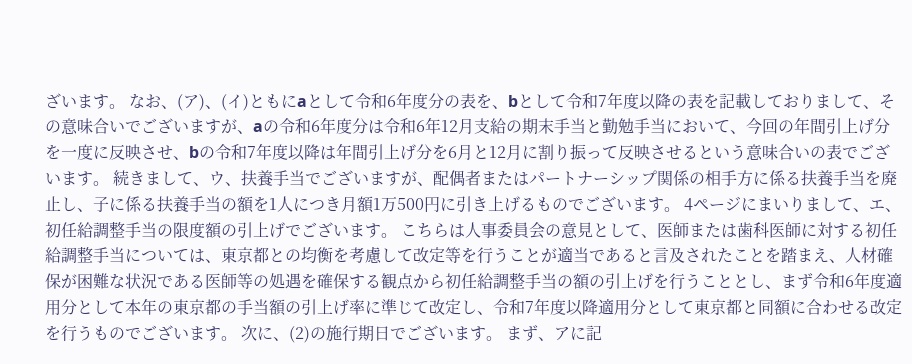ざいます。 なお、(ア)、(イ)ともにaとして令和6年度分の表を、bとして令和7年度以降の表を記載しておりまして、その意味合いでございますが、aの令和6年度分は令和6年12月支給の期末手当と勤勉手当において、今回の年間引上げ分を一度に反映させ、bの令和7年度以降は年間引上げ分を6月と12月に割り振って反映させるという意味合いの表でございます。 続きまして、ウ、扶養手当でございますが、配偶者またはパートナーシップ関係の相手方に係る扶養手当を廃止し、子に係る扶養手当の額を1人につき月額1万500円に引き上げるものでございます。 4ページにまいりまして、エ、初任給調整手当の限度額の引上げでございます。 こちらは人事委員会の意見として、医師または歯科医師に対する初任給調整手当については、東京都との均衡を考慮して改定等を行うことが適当であると言及されたことを踏まえ、人材確保が困難な状況である医師等の処遇を確保する観点から初任給調整手当の額の引上げを行うこととし、まず令和6年度適用分として本年の東京都の手当額の引上げ率に準じて改定し、令和7年度以降適用分として東京都と同額に合わせる改定を行うものでございます。 次に、(2)の施行期日でございます。 まず、アに記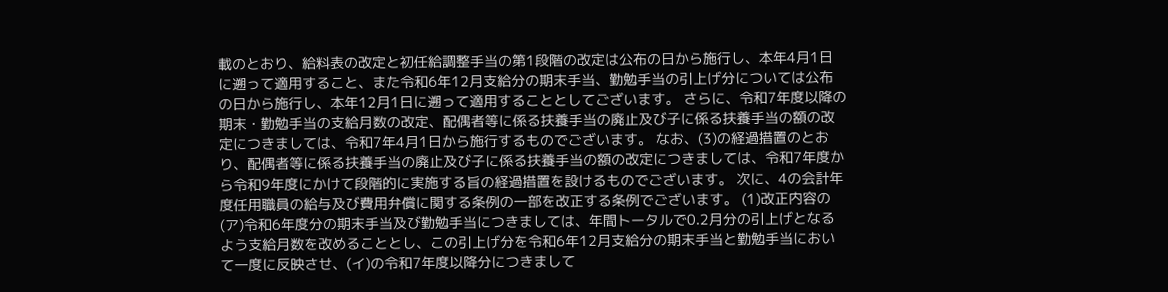載のとおり、給料表の改定と初任給調整手当の第1段階の改定は公布の日から施行し、本年4月1日に遡って適用すること、また令和6年12月支給分の期末手当、勤勉手当の引上げ分については公布の日から施行し、本年12月1日に遡って適用することとしてございます。 さらに、令和7年度以降の期末・勤勉手当の支給月数の改定、配偶者等に係る扶養手当の廃止及び子に係る扶養手当の額の改定につきましては、令和7年4月1日から施行するものでございます。 なお、(3)の経過措置のとおり、配偶者等に係る扶養手当の廃止及び子に係る扶養手当の額の改定につきましては、令和7年度から令和9年度にかけて段階的に実施する旨の経過措置を設けるものでございます。 次に、4の会計年度任用職員の給与及び費用弁償に関する条例の一部を改正する条例でございます。 (1)改正内容の(ア)令和6年度分の期末手当及び勤勉手当につきましては、年間トータルで0.2月分の引上げとなるよう支給月数を改めることとし、この引上げ分を令和6年12月支給分の期末手当と勤勉手当において一度に反映させ、(イ)の令和7年度以降分につきまして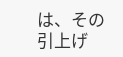は、その引上げ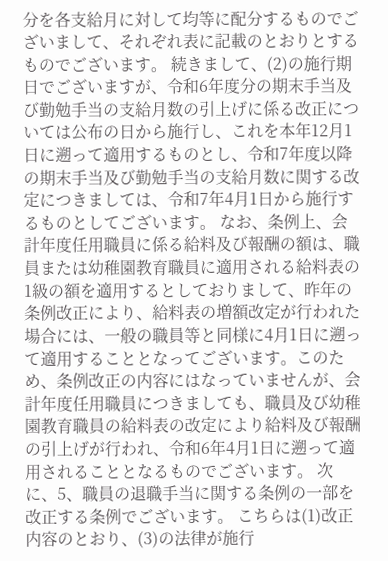分を各支給月に対して均等に配分するものでございまして、それぞれ表に記載のとおりとするものでございます。 続きまして、(2)の施行期日でございますが、令和6年度分の期末手当及び勤勉手当の支給月数の引上げに係る改正については公布の日から施行し、これを本年12月1日に遡って適用するものとし、令和7年度以降の期末手当及び勤勉手当の支給月数に関する改定につきましては、令和7年4月1日から施行するものとしてございます。 なお、条例上、会計年度任用職員に係る給料及び報酬の額は、職員または幼稚園教育職員に適用される給料表の1級の額を適用するとしておりまして、昨年の条例改正により、給料表の増額改定が行われた場合には、一般の職員等と同様に4月1日に遡って適用することとなってございます。このため、条例改正の内容にはなっていませんが、会計年度任用職員につきましても、職員及び幼稚園教育職員の給料表の改定により給料及び報酬の引上げが行われ、令和6年4月1日に遡って適用されることとなるものでございます。 次に、5、職員の退職手当に関する条例の一部を改正する条例でございます。 こちらは(1)改正内容のとおり、(3)の法律が施行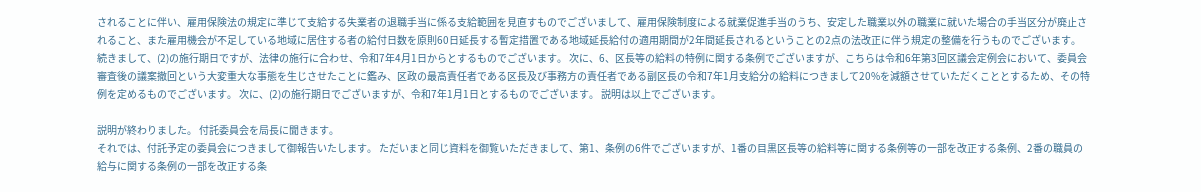されることに伴い、雇用保険法の規定に準じて支給する失業者の退職手当に係る支給範囲を見直すものでございまして、雇用保険制度による就業促進手当のうち、安定した職業以外の職業に就いた場合の手当区分が廃止されること、また雇用機会が不足している地域に居住する者の給付日数を原則60日延長する暫定措置である地域延長給付の適用期間が2年間延長されるということの2点の法改正に伴う規定の整備を行うものでございます。 続きまして、(2)の施行期日ですが、法律の施行に合わせ、令和7年4月1日からとするものでございます。 次に、6、区長等の給料の特例に関する条例でございますが、こちらは令和6年第3回区議会定例会において、委員会審査後の議案撤回という大変重大な事態を生じさせたことに鑑み、区政の最高責任者である区長及び事務方の責任者である副区長の令和7年1月支給分の給料につきまして20%を減額させていただくこととするため、その特例を定めるものでございます。 次に、(2)の施行期日でございますが、令和7年1月1日とするものでございます。 説明は以上でございます。

説明が終わりました。 付託委員会を局長に聞きます。
それでは、付託予定の委員会につきまして御報告いたします。 ただいまと同じ資料を御覧いただきまして、第1、条例の6件でございますが、1番の目黒区長等の給料等に関する条例等の一部を改正する条例、2番の職員の給与に関する条例の一部を改正する条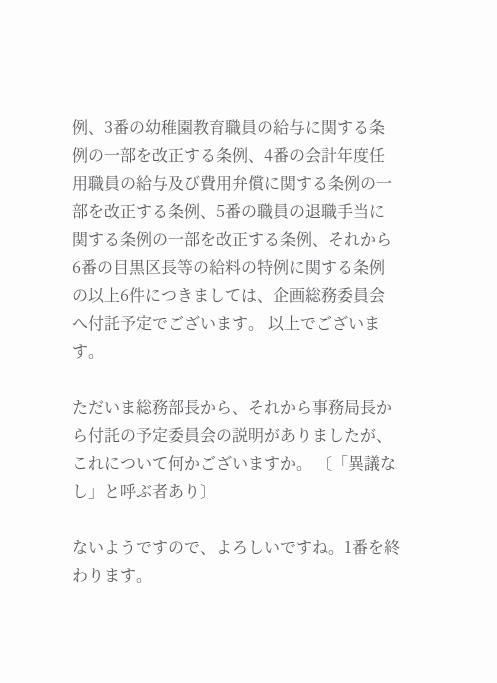例、3番の幼稚園教育職員の給与に関する条例の一部を改正する条例、4番の会計年度任用職員の給与及び費用弁償に関する条例の一部を改正する条例、5番の職員の退職手当に関する条例の一部を改正する条例、それから6番の目黒区長等の給料の特例に関する条例の以上6件につきましては、企画総務委員会へ付託予定でございます。 以上でございます。

ただいま総務部長から、それから事務局長から付託の予定委員会の説明がありましたが、これについて何かございますか。 〔「異議なし」と呼ぶ者あり〕

ないようですので、よろしいですね。1番を終わります。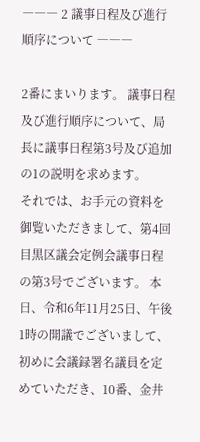――― 2 議事日程及び進行順序について ―――

2番にまいります。 議事日程及び進行順序について、局長に議事日程第3号及び追加の1の説明を求めます。
それでは、お手元の資料を御覧いただきまして、第4回目黒区議会定例会議事日程の第3号でございます。 本日、令和6年11月25日、午後1時の開議でございまして、初めに会議録署名議員を定めていただき、10番、金井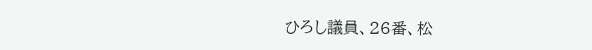ひろし議員、26番、松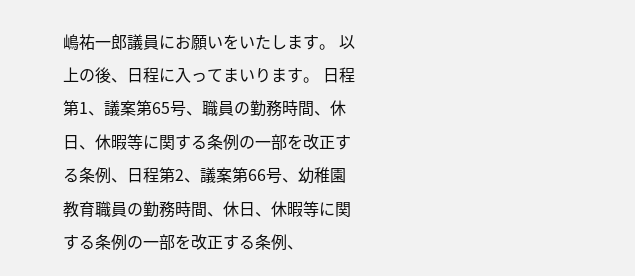嶋祐一郎議員にお願いをいたします。 以上の後、日程に入ってまいります。 日程第1、議案第65号、職員の勤務時間、休日、休暇等に関する条例の一部を改正する条例、日程第2、議案第66号、幼稚園教育職員の勤務時間、休日、休暇等に関する条例の一部を改正する条例、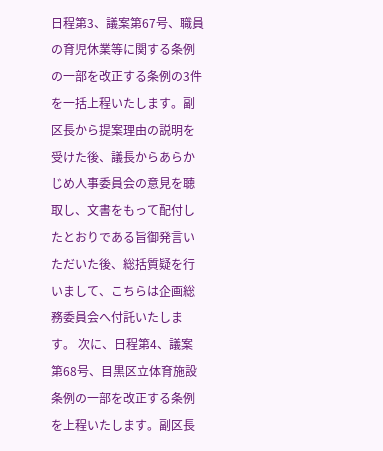日程第3、議案第67号、職員の育児休業等に関する条例の一部を改正する条例の3件を一括上程いたします。副区長から提案理由の説明を受けた後、議長からあらかじめ人事委員会の意見を聴取し、文書をもって配付したとおりである旨御発言いただいた後、総括質疑を行いまして、こちらは企画総務委員会へ付託いたします。 次に、日程第4、議案第68号、目黒区立体育施設条例の一部を改正する条例を上程いたします。副区長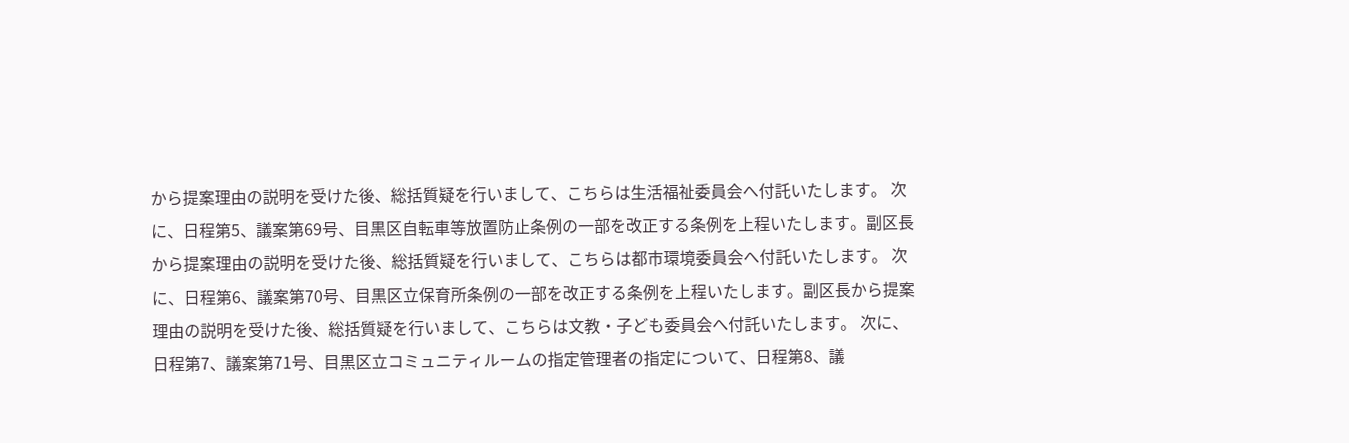から提案理由の説明を受けた後、総括質疑を行いまして、こちらは生活福祉委員会へ付託いたします。 次に、日程第5、議案第69号、目黒区自転車等放置防止条例の一部を改正する条例を上程いたします。副区長から提案理由の説明を受けた後、総括質疑を行いまして、こちらは都市環境委員会へ付託いたします。 次に、日程第6、議案第70号、目黒区立保育所条例の一部を改正する条例を上程いたします。副区長から提案理由の説明を受けた後、総括質疑を行いまして、こちらは文教・子ども委員会へ付託いたします。 次に、日程第7、議案第71号、目黒区立コミュニティルームの指定管理者の指定について、日程第8、議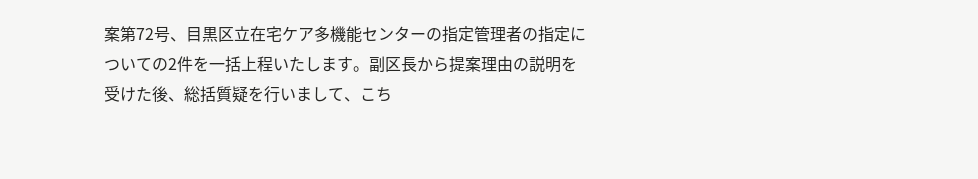案第72号、目黒区立在宅ケア多機能センターの指定管理者の指定についての2件を一括上程いたします。副区長から提案理由の説明を受けた後、総括質疑を行いまして、こち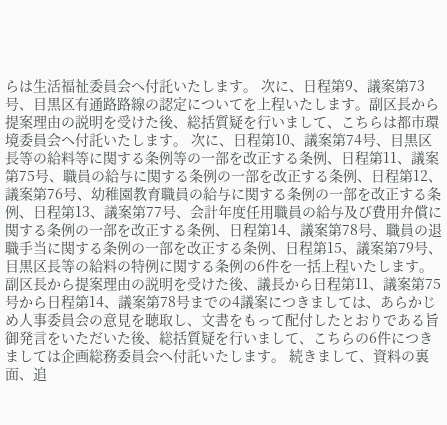らは生活福祉委員会へ付託いたします。 次に、日程第9、議案第73号、目黒区有通路路線の認定についてを上程いたします。副区長から提案理由の説明を受けた後、総括質疑を行いまして、こちらは都市環境委員会へ付託いたします。 次に、日程第10、議案第74号、目黒区長等の給料等に関する条例等の一部を改正する条例、日程第11、議案第75号、職員の給与に関する条例の一部を改正する条例、日程第12、議案第76号、幼稚園教育職員の給与に関する条例の一部を改正する条例、日程第13、議案第77号、会計年度任用職員の給与及び費用弁償に関する条例の一部を改正する条例、日程第14、議案第78号、職員の退職手当に関する条例の一部を改正する条例、日程第15、議案第79号、目黒区長等の給料の特例に関する条例の6件を一括上程いたします。副区長から提案理由の説明を受けた後、議長から日程第11、議案第75号から日程第14、議案第78号までの4議案につきましては、あらかじめ人事委員会の意見を聴取し、文書をもって配付したとおりである旨御発言をいただいた後、総括質疑を行いまして、こちらの6件につきましては企画総務委員会へ付託いたします。 続きまして、資料の裏面、追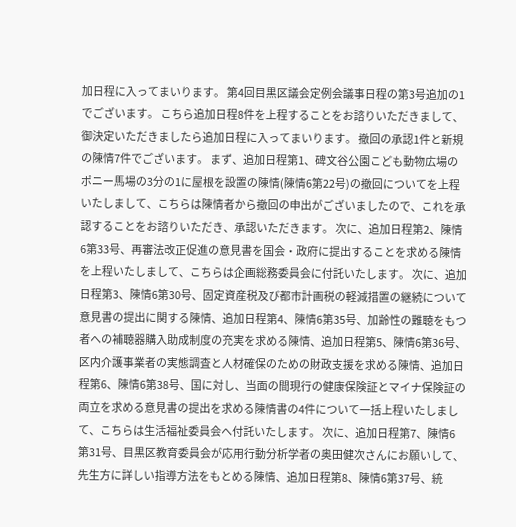加日程に入ってまいります。 第4回目黒区議会定例会議事日程の第3号追加の1でございます。 こちら追加日程8件を上程することをお諮りいただきまして、御決定いただきましたら追加日程に入ってまいります。 撤回の承認1件と新規の陳情7件でございます。 まず、追加日程第1、碑文谷公園こども動物広場のポニー馬場の3分の1に屋根を設置の陳情(陳情6第22号)の撤回についてを上程いたしまして、こちらは陳情者から撤回の申出がございましたので、これを承認することをお諮りいただき、承認いただきます。 次に、追加日程第2、陳情6第33号、再審法改正促進の意見書を国会・政府に提出することを求める陳情を上程いたしまして、こちらは企画総務委員会に付託いたします。 次に、追加日程第3、陳情6第30号、固定資産税及び都市計画税の軽減措置の継続について意見書の提出に関する陳情、追加日程第4、陳情6第35号、加齢性の難聴をもつ者への補聴器購入助成制度の充実を求める陳情、追加日程第5、陳情6第36号、区内介護事業者の実態調査と人材確保のための財政支援を求める陳情、追加日程第6、陳情6第38号、国に対し、当面の間現行の健康保険証とマイナ保険証の両立を求める意見書の提出を求める陳情書の4件について一括上程いたしまして、こちらは生活福祉委員会へ付託いたします。 次に、追加日程第7、陳情6第31号、目黒区教育委員会が応用行動分析学者の奥田健次さんにお願いして、先生方に詳しい指導方法をもとめる陳情、追加日程第8、陳情6第37号、統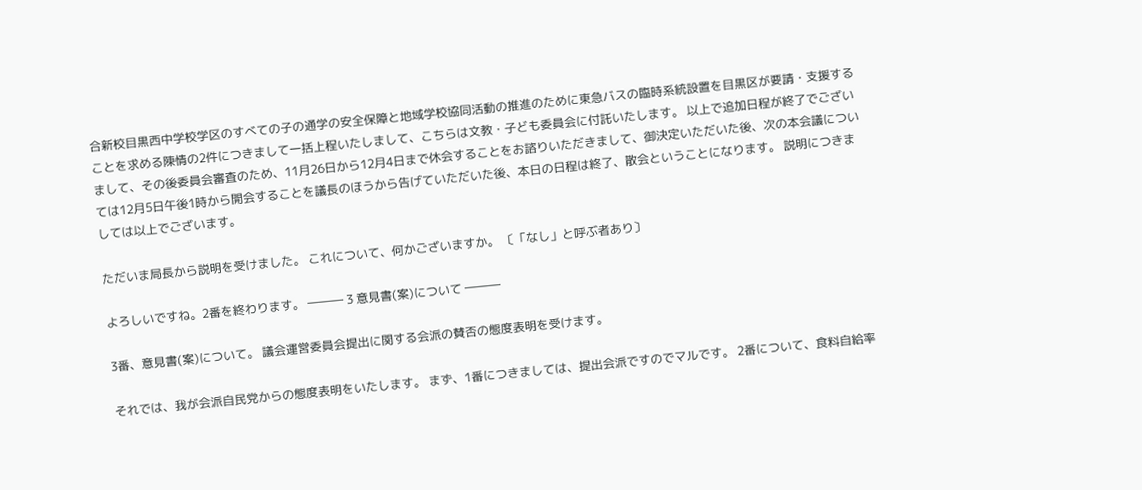合新校目黒西中学校学区のすべての子の通学の安全保障と地域学校協同活動の推進のために東急バスの臨時系統設置を目黒区が要請・支援することを求める陳情の2件につきまして一括上程いたしまして、こちらは文教・子ども委員会に付託いたします。 以上で追加日程が終了でございまして、その後委員会審査のため、11月26日から12月4日まで休会することをお諮りいただきまして、御決定いただいた後、次の本会議については12月5日午後1時から開会することを議長のほうから告げていただいた後、本日の日程は終了、散会ということになります。 説明につきましては以上でございます。

ただいま局長から説明を受けました。 これについて、何かございますか。 〔「なし」と呼ぶ者あり〕

よろしいですね。2番を終わります。 ――― 3 意見書(案)について ―――

3番、意見書(案)について。 議会運営委員会提出に関する会派の賛否の態度表明を受けます。

それでは、我が会派自民党からの態度表明をいたします。 まず、1番につきましては、提出会派ですのでマルです。 2番について、食料自給率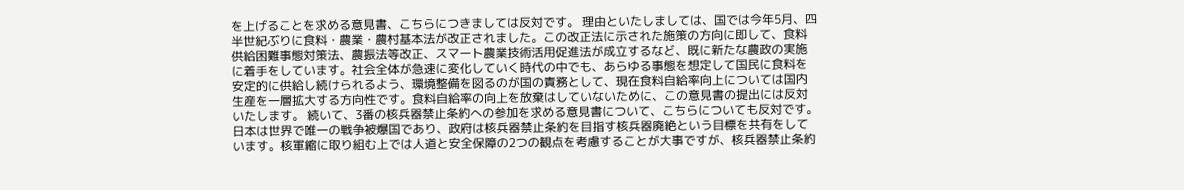を上げることを求める意見書、こちらにつきましては反対です。 理由といたしましては、国では今年5月、四半世紀ぶりに食料・農業・農村基本法が改正されました。この改正法に示された施策の方向に即して、食料供給困難事態対策法、農振法等改正、スマート農業技術活用促進法が成立するなど、既に新たな農政の実施に着手をしています。社会全体が急速に変化していく時代の中でも、あらゆる事態を想定して国民に食料を安定的に供給し続けられるよう、環境整備を図るのが国の責務として、現在食料自給率向上については国内生産を一層拡大する方向性です。食料自給率の向上を放棄はしていないために、この意見書の提出には反対いたします。 続いて、3番の核兵器禁止条約への参加を求める意見書について、こちらについても反対です。 日本は世界で唯一の戦争被爆国であり、政府は核兵器禁止条約を目指す核兵器廃絶という目標を共有をしています。核軍縮に取り組む上では人道と安全保障の2つの観点を考慮することが大事ですが、核兵器禁止条約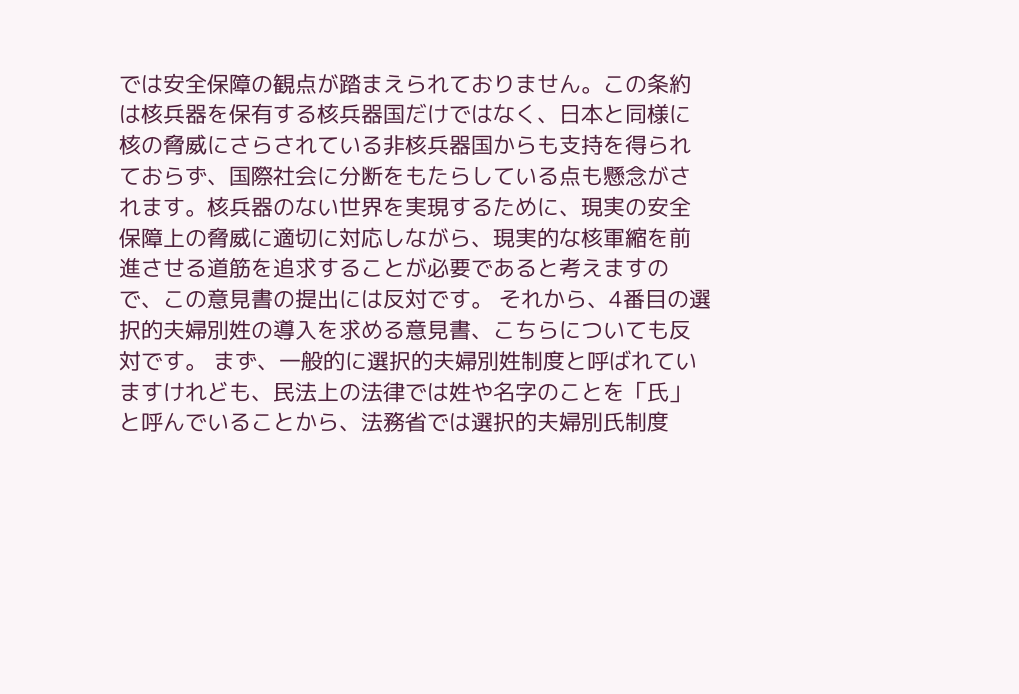では安全保障の観点が踏まえられておりません。この条約は核兵器を保有する核兵器国だけではなく、日本と同様に核の脅威にさらされている非核兵器国からも支持を得られておらず、国際社会に分断をもたらしている点も懸念がされます。核兵器のない世界を実現するために、現実の安全保障上の脅威に適切に対応しながら、現実的な核軍縮を前進させる道筋を追求することが必要であると考えますので、この意見書の提出には反対です。 それから、4番目の選択的夫婦別姓の導入を求める意見書、こちらについても反対です。 まず、一般的に選択的夫婦別姓制度と呼ばれていますけれども、民法上の法律では姓や名字のことを「氏」と呼んでいることから、法務省では選択的夫婦別氏制度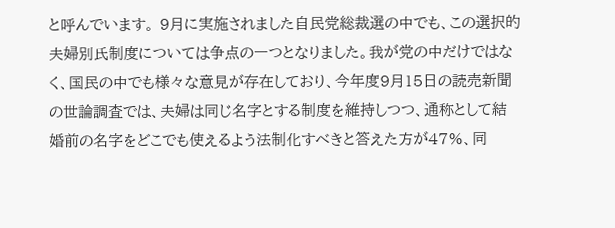と呼んでいます。 9月に実施されました自民党総裁選の中でも、この選択的夫婦別氏制度については争点の一つとなりました。我が党の中だけではなく、国民の中でも様々な意見が存在しており、今年度9月15日の読売新聞の世論調査では、夫婦は同じ名字とする制度を維持しつつ、通称として結婚前の名字をどこでも使えるよう法制化すべきと答えた方が47%、同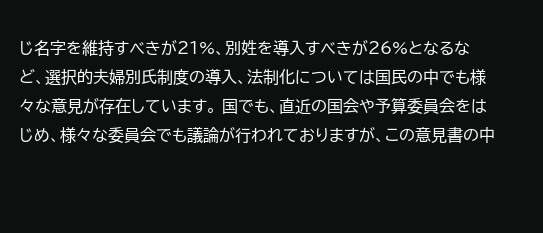じ名字を維持すべきが21%、別姓を導入すべきが26%となるなど、選択的夫婦別氏制度の導入、法制化については国民の中でも様々な意見が存在しています。 国でも、直近の国会や予算委員会をはじめ、様々な委員会でも議論が行われておりますが、この意見書の中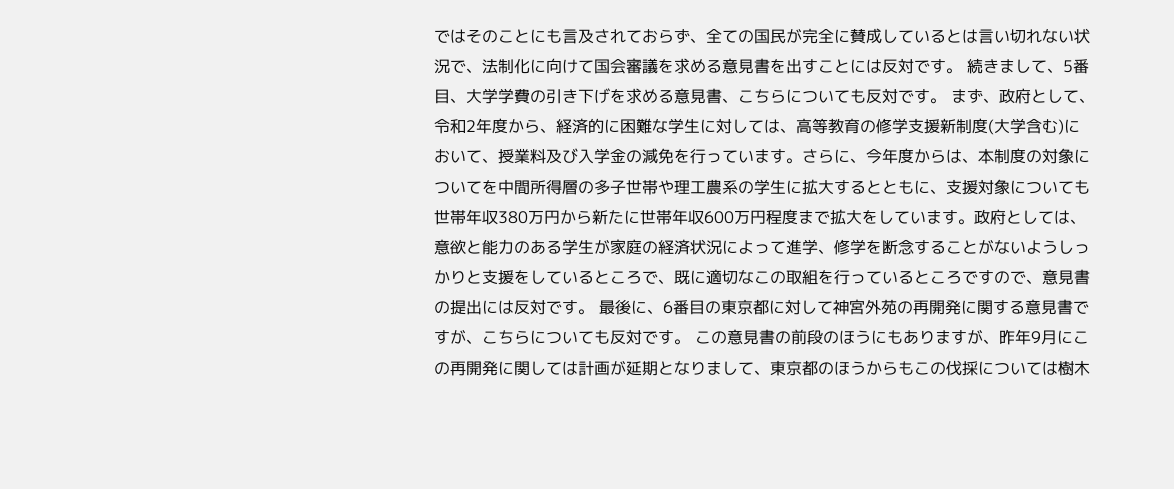ではそのことにも言及されておらず、全ての国民が完全に賛成しているとは言い切れない状況で、法制化に向けて国会審議を求める意見書を出すことには反対です。 続きまして、5番目、大学学費の引き下げを求める意見書、こちらについても反対です。 まず、政府として、令和2年度から、経済的に困難な学生に対しては、高等教育の修学支援新制度(大学含む)において、授業料及び入学金の減免を行っています。さらに、今年度からは、本制度の対象についてを中間所得層の多子世帯や理工農系の学生に拡大するとともに、支援対象についても世帯年収380万円から新たに世帯年収600万円程度まで拡大をしています。政府としては、意欲と能力のある学生が家庭の経済状況によって進学、修学を断念することがないようしっかりと支援をしているところで、既に適切なこの取組を行っているところですので、意見書の提出には反対です。 最後に、6番目の東京都に対して神宮外苑の再開発に関する意見書ですが、こちらについても反対です。 この意見書の前段のほうにもありますが、昨年9月にこの再開発に関しては計画が延期となりまして、東京都のほうからもこの伐採については樹木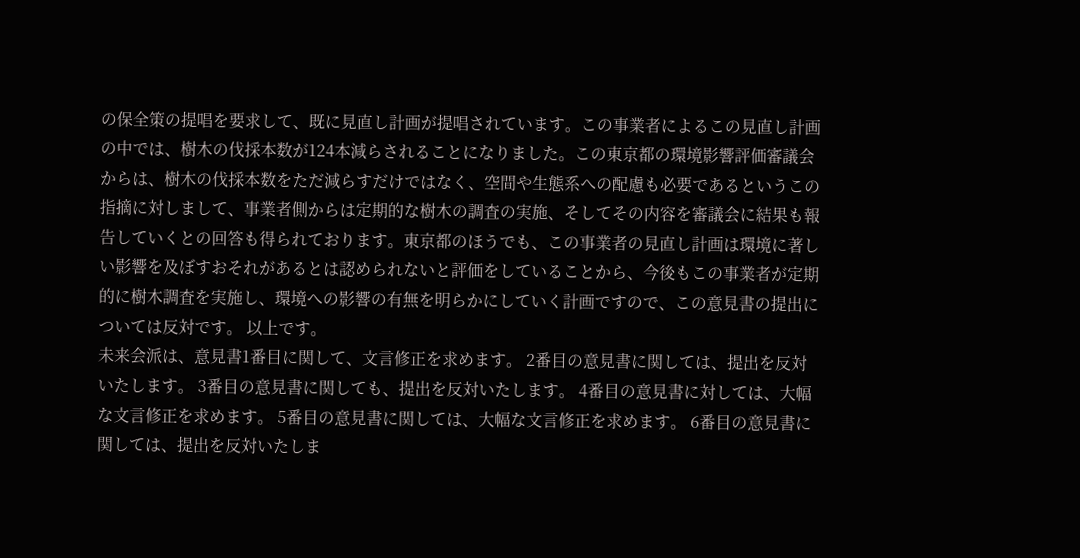の保全策の提唱を要求して、既に見直し計画が提唱されています。この事業者によるこの見直し計画の中では、樹木の伐採本数が124本減らされることになりました。この東京都の環境影響評価審議会からは、樹木の伐採本数をただ減らすだけではなく、空間や生態系への配慮も必要であるというこの指摘に対しまして、事業者側からは定期的な樹木の調査の実施、そしてその内容を審議会に結果も報告していくとの回答も得られております。東京都のほうでも、この事業者の見直し計画は環境に著しい影響を及ぼすおそれがあるとは認められないと評価をしていることから、今後もこの事業者が定期的に樹木調査を実施し、環境への影響の有無を明らかにしていく計画ですので、この意見書の提出については反対です。 以上です。
未来会派は、意見書1番目に関して、文言修正を求めます。 2番目の意見書に関しては、提出を反対いたします。 3番目の意見書に関しても、提出を反対いたします。 4番目の意見書に対しては、大幅な文言修正を求めます。 5番目の意見書に関しては、大幅な文言修正を求めます。 6番目の意見書に関しては、提出を反対いたしま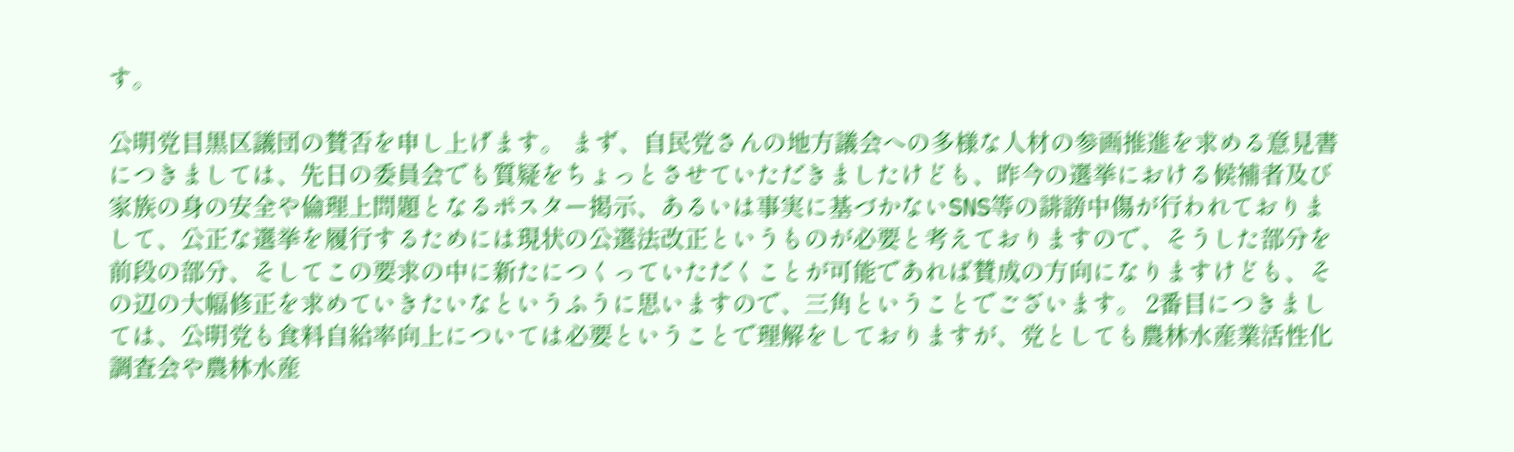す。

公明党目黒区議団の賛否を申し上げます。 まず、自民党さんの地方議会への多様な人材の参画推進を求める意見書につきましては、先日の委員会でも質疑をちょっとさせていただきましたけども、昨今の選挙における候補者及び家族の身の安全や倫理上問題となるポスター掲示、あるいは事実に基づかないSNS等の誹謗中傷が行われておりまして、公正な選挙を履行するためには現状の公選法改正というものが必要と考えておりますので、そうした部分を前段の部分、そしてこの要求の中に新たにつくっていただくことが可能であれば賛成の方向になりますけども、その辺の大幅修正を求めていきたいなというふうに思いますので、三角ということでございます。 2番目につきましては、公明党も食料自給率向上については必要ということで理解をしておりますが、党としても農林水産業活性化調査会や農林水産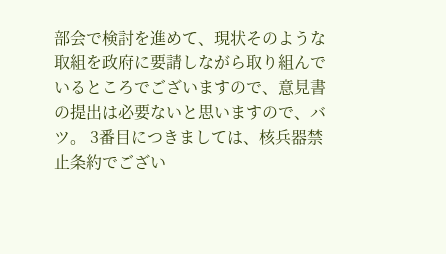部会で検討を進めて、現状そのような取組を政府に要請しながら取り組んでいるところでございますので、意見書の提出は必要ないと思いますので、バツ。 3番目につきましては、核兵器禁止条約でござい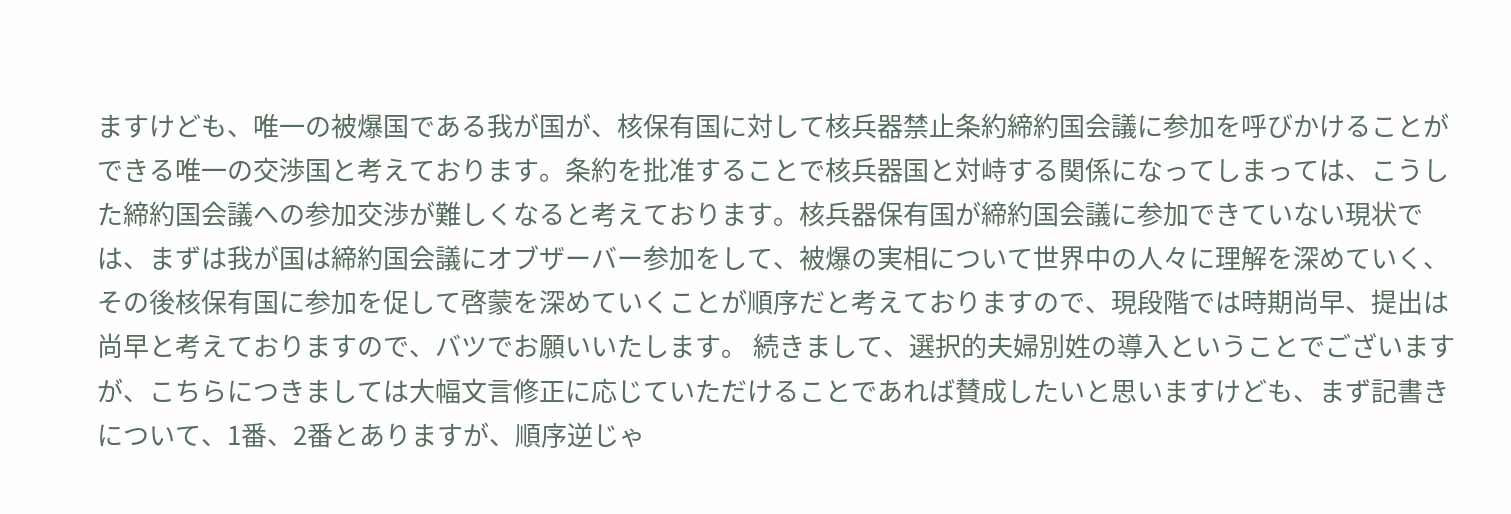ますけども、唯一の被爆国である我が国が、核保有国に対して核兵器禁止条約締約国会議に参加を呼びかけることができる唯一の交渉国と考えております。条約を批准することで核兵器国と対峙する関係になってしまっては、こうした締約国会議への参加交渉が難しくなると考えております。核兵器保有国が締約国会議に参加できていない現状では、まずは我が国は締約国会議にオブザーバー参加をして、被爆の実相について世界中の人々に理解を深めていく、その後核保有国に参加を促して啓蒙を深めていくことが順序だと考えておりますので、現段階では時期尚早、提出は尚早と考えておりますので、バツでお願いいたします。 続きまして、選択的夫婦別姓の導入ということでございますが、こちらにつきましては大幅文言修正に応じていただけることであれば賛成したいと思いますけども、まず記書きについて、1番、2番とありますが、順序逆じゃ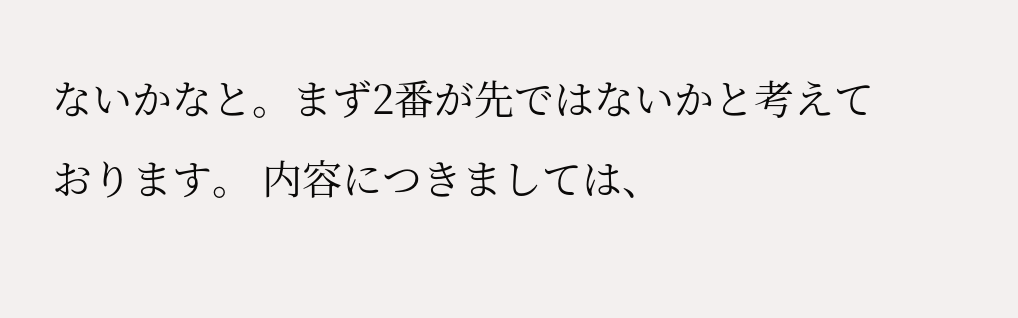ないかなと。まず2番が先ではないかと考えております。 内容につきましては、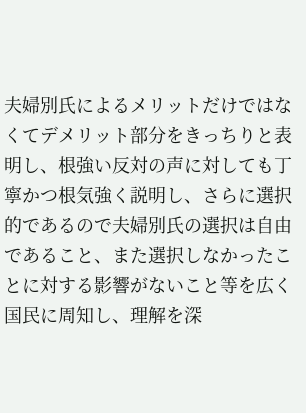夫婦別氏によるメリットだけではなくてデメリット部分をきっちりと表明し、根強い反対の声に対しても丁寧かつ根気強く説明し、さらに選択的であるので夫婦別氏の選択は自由であること、また選択しなかったことに対する影響がないこと等を広く国民に周知し、理解を深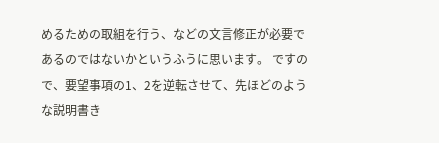めるための取組を行う、などの文言修正が必要であるのではないかというふうに思います。 ですので、要望事項の1、2を逆転させて、先ほどのような説明書き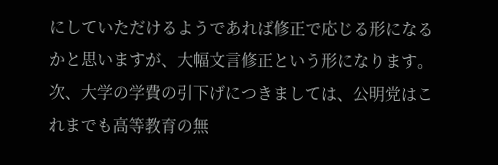にしていただけるようであれば修正で応じる形になるかと思いますが、大幅文言修正という形になります。 次、大学の学費の引下げにつきましては、公明党はこれまでも高等教育の無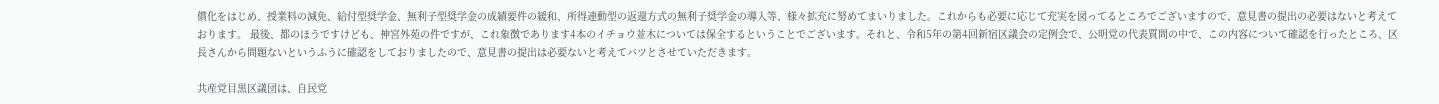償化をはじめ、授業料の減免、給付型奨学金、無利子型奨学金の成績要件の緩和、所得連動型の返還方式の無利子奨学金の導入等、様々拡充に努めてまいりました。これからも必要に応じて充実を図ってるところでございますので、意見書の提出の必要はないと考えております。 最後、都のほうですけども、神宮外苑の件ですが、これ象徴であります4本のイチョウ並木については保全するということでございます。それと、令和5年の第4回新宿区議会の定例会で、公明党の代表質問の中で、この内容について確認を行ったところ、区長さんから問題ないというふうに確認をしておりましたので、意見書の提出は必要ないと考えてバツとさせていただきます。

共産党目黒区議団は、自民党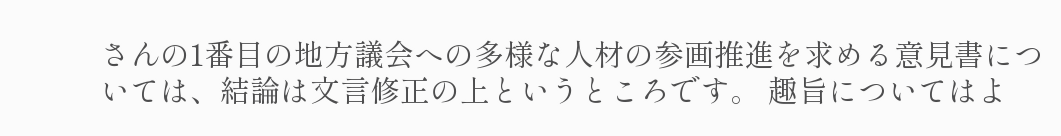さんの1番目の地方議会への多様な人材の参画推進を求める意見書については、結論は文言修正の上というところです。 趣旨についてはよ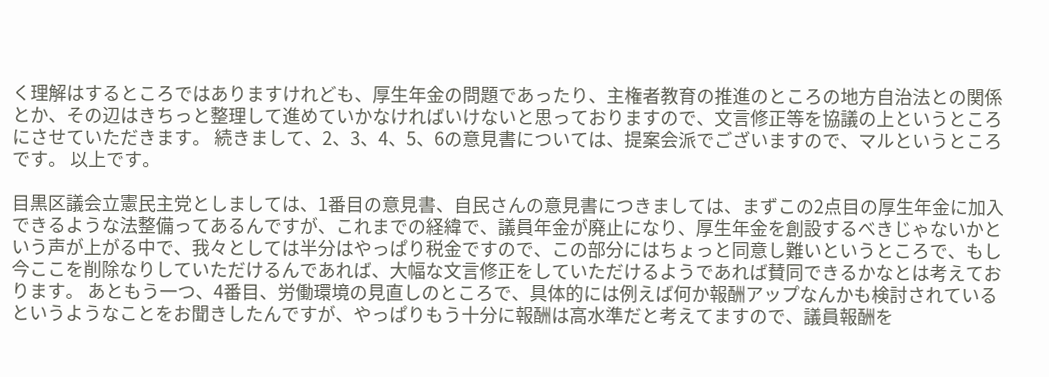く理解はするところではありますけれども、厚生年金の問題であったり、主権者教育の推進のところの地方自治法との関係とか、その辺はきちっと整理して進めていかなければいけないと思っておりますので、文言修正等を協議の上というところにさせていただきます。 続きまして、2、3、4、5、6の意見書については、提案会派でございますので、マルというところです。 以上です。

目黒区議会立憲民主党としましては、1番目の意見書、自民さんの意見書につきましては、まずこの2点目の厚生年金に加入できるような法整備ってあるんですが、これまでの経緯で、議員年金が廃止になり、厚生年金を創設するべきじゃないかという声が上がる中で、我々としては半分はやっぱり税金ですので、この部分にはちょっと同意し難いというところで、もし今ここを削除なりしていただけるんであれば、大幅な文言修正をしていただけるようであれば賛同できるかなとは考えております。 あともう一つ、4番目、労働環境の見直しのところで、具体的には例えば何か報酬アップなんかも検討されているというようなことをお聞きしたんですが、やっぱりもう十分に報酬は高水準だと考えてますので、議員報酬を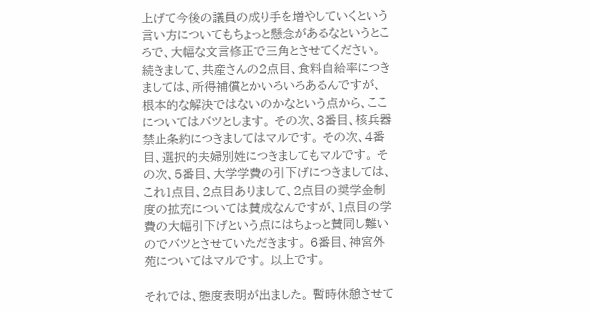上げて今後の議員の成り手を増やしていくという言い方についてもちょっと懸念があるなというところで、大幅な文言修正で三角とさせてください。 続きまして、共産さんの2点目、食料自給率につきましては、所得補償とかいろいろあるんですが、根本的な解決ではないのかなという点から、ここについてはバツとします。 その次、3番目、核兵器禁止条約につきましてはマルです。 その次、4番目、選択的夫婦別姓につきましてもマルです。 その次、5番目、大学学費の引下げにつきましては、これ1点目、2点目ありまして、2点目の奨学金制度の拡充については賛成なんですが、1点目の学費の大幅引下げという点にはちょっと賛同し難いのでバツとさせていただきます。 6番目、神宮外苑についてはマルです。 以上です。

それでは、態度表明が出ました。 暫時休憩させて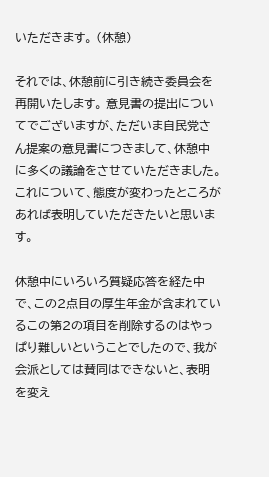いただきます。 (休憩)

それでは、休憩前に引き続き委員会を再開いたします。 意見書の提出についてでございますが、ただいま自民党さん提案の意見書につきまして、休憩中に多くの議論をさせていただきました。 これについて、態度が変わったところがあれば表明していただきたいと思います。

休憩中にいろいろ質疑応答を経た中で、この2点目の厚生年金が含まれているこの第2の項目を削除するのはやっぱり難しいということでしたので、我が会派としては賛同はできないと、表明を変え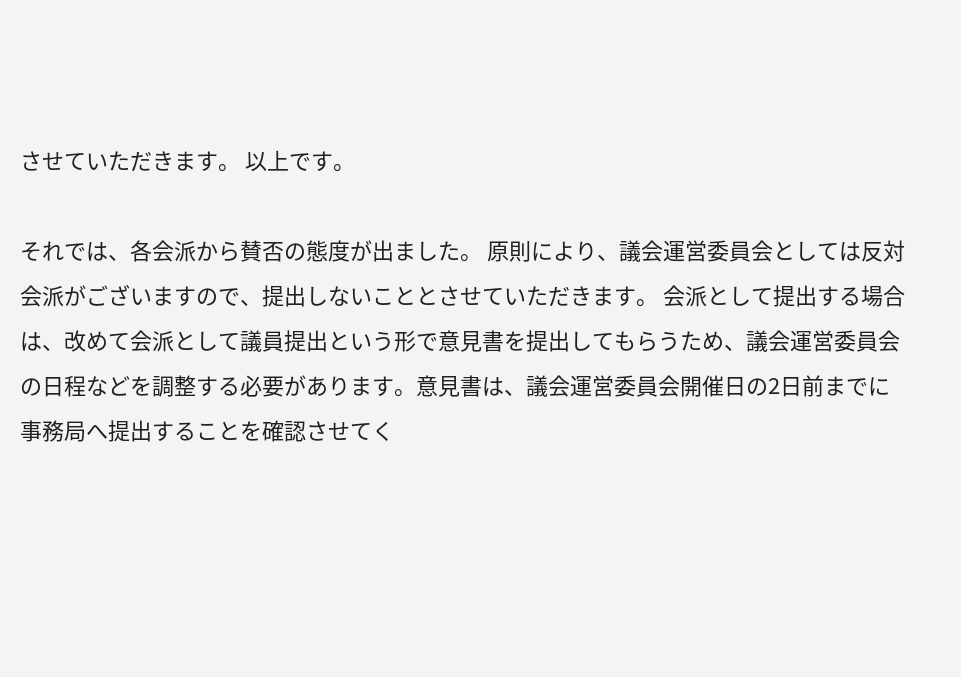させていただきます。 以上です。

それでは、各会派から賛否の態度が出ました。 原則により、議会運営委員会としては反対会派がございますので、提出しないこととさせていただきます。 会派として提出する場合は、改めて会派として議員提出という形で意見書を提出してもらうため、議会運営委員会の日程などを調整する必要があります。意見書は、議会運営委員会開催日の2日前までに事務局へ提出することを確認させてく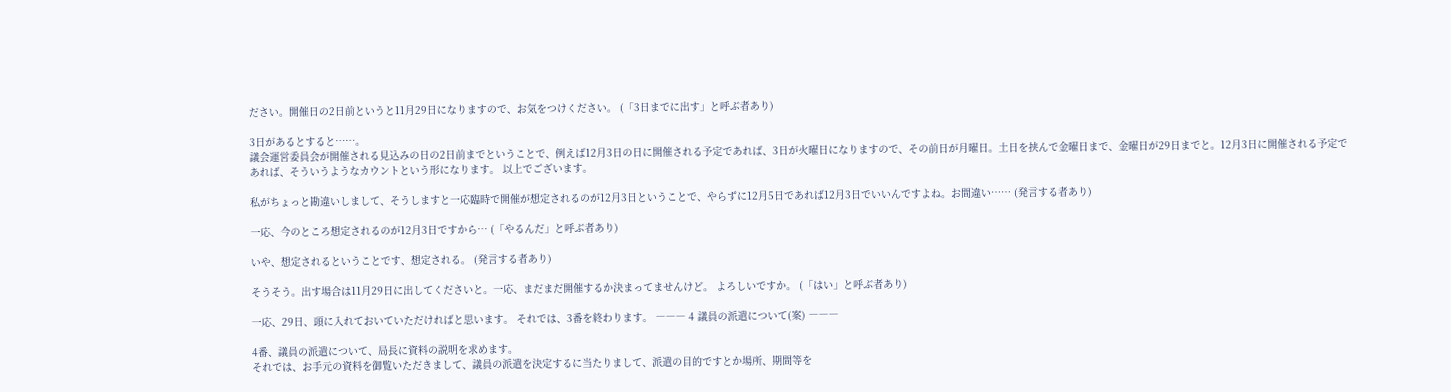ださい。開催日の2日前というと11月29日になりますので、お気をつけください。 (「3日までに出す」と呼ぶ者あり)

3日があるとすると……。
議会運営委員会が開催される見込みの日の2日前までということで、例えば12月3日の日に開催される予定であれば、3日が火曜日になりますので、その前日が月曜日。土日を挟んで金曜日まで、金曜日が29日までと。12月3日に開催される予定であれば、そういうようなカウントという形になります。 以上でございます。

私がちょっと勘違いしまして、そうしますと一応臨時で開催が想定されるのが12月3日ということで、やらずに12月5日であれば12月3日でいいんですよね。お間違い…… (発言する者あり)

一応、今のところ想定されるのが12月3日ですから… (「やるんだ」と呼ぶ者あり)

いや、想定されるということです、想定される。 (発言する者あり)

そうそう。出す場合は11月29日に出してくださいと。一応、まだまだ開催するか決まってませんけど。 よろしいですか。 (「はい」と呼ぶ者あり)

一応、29日、頭に入れておいていただければと思います。 それでは、3番を終わります。 ――― 4 議員の派遣について(案) ―――

4番、議員の派遣について、局長に資料の説明を求めます。
それでは、お手元の資料を御覧いただきまして、議員の派遣を決定するに当たりまして、派遣の目的ですとか場所、期間等を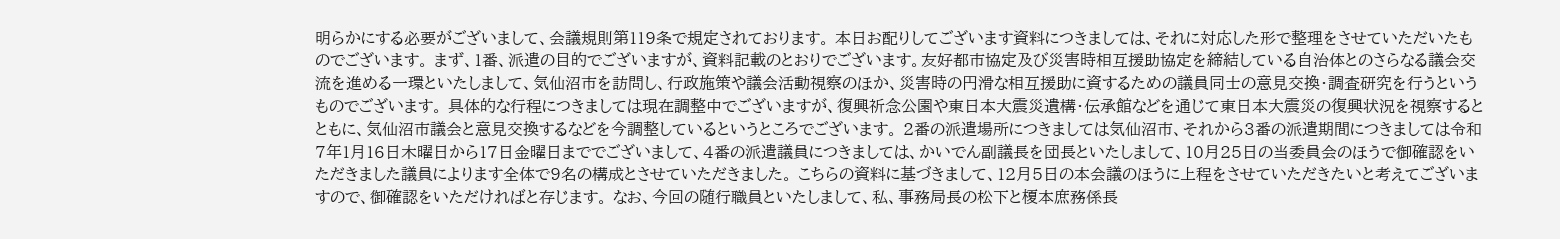明らかにする必要がございまして、会議規則第119条で規定されております。 本日お配りしてございます資料につきましては、それに対応した形で整理をさせていただいたものでございます。 まず、1番、派遣の目的でございますが、資料記載のとおりでございます。友好都市協定及び災害時相互援助協定を締結している自治体とのさらなる議会交流を進める一環といたしまして、気仙沼市を訪問し、行政施策や議会活動視察のほか、災害時の円滑な相互援助に資するための議員同士の意見交換・調査研究を行うというものでございます。 具体的な行程につきましては現在調整中でございますが、復興祈念公園や東日本大震災遺構・伝承館などを通じて東日本大震災の復興状況を視察するとともに、気仙沼市議会と意見交換するなどを今調整しているというところでございます。 2番の派遣場所につきましては気仙沼市、それから3番の派遣期間につきましては令和7年1月16日木曜日から17日金曜日まででございまして、4番の派遣議員につきましては、かいでん副議長を団長といたしまして、10月25日の当委員会のほうで御確認をいただきました議員によります全体で9名の構成とさせていただきました。 こちらの資料に基づきまして、12月5日の本会議のほうに上程をさせていただきたいと考えてございますので、御確認をいただければと存じます。 なお、今回の随行職員といたしまして、私、事務局長の松下と榎本庶務係長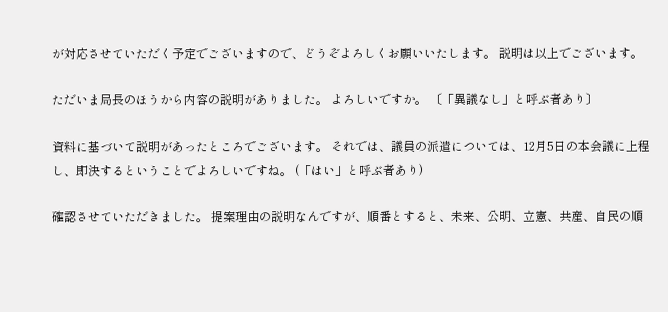が対応させていただく予定でございますので、どうぞよろしくお願いいたします。 説明は以上でございます。

ただいま局長のほうから内容の説明がありました。 よろしいですか。 〔「異議なし」と呼ぶ者あり〕

資料に基づいて説明があったところでございます。 それでは、議員の派遣については、12月5日の本会議に上程し、即決するということでよろしいですね。 (「はい」と呼ぶ者あり)

確認させていただきました。 提案理由の説明なんですが、順番とすると、未来、公明、立憲、共産、自民の順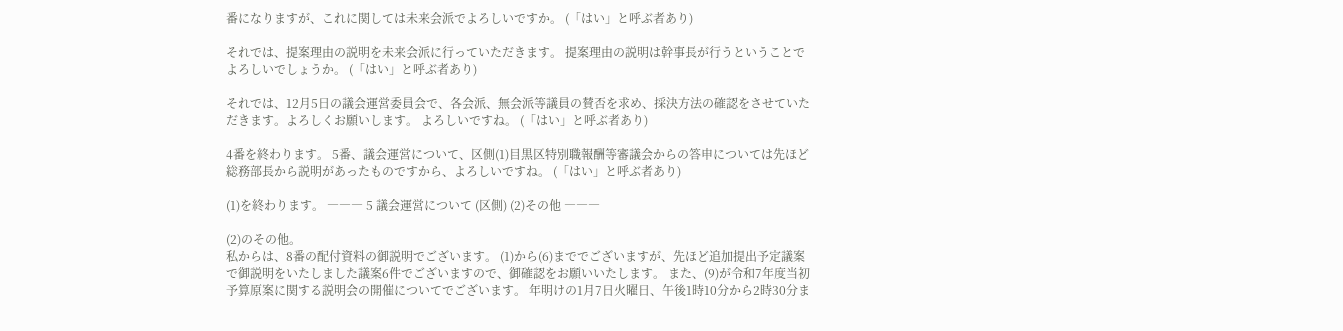番になりますが、これに関しては未来会派でよろしいですか。 (「はい」と呼ぶ者あり)

それでは、提案理由の説明を未来会派に行っていただきます。 提案理由の説明は幹事長が行うということでよろしいでしょうか。 (「はい」と呼ぶ者あり)

それでは、12月5日の議会運営委員会で、各会派、無会派等議員の賛否を求め、採決方法の確認をさせていただきます。よろしくお願いします。 よろしいですね。 (「はい」と呼ぶ者あり)

4番を終わります。 5番、議会運営について、区側(1)目黒区特別職報酬等審議会からの答申については先ほど総務部長から説明があったものですから、よろしいですね。 (「はい」と呼ぶ者あり)

(1)を終わります。 ――― 5 議会運営について (区側) (2)その他 ―――

(2)のその他。
私からは、8番の配付資料の御説明でございます。 (1)から(6)まででございますが、先ほど追加提出予定議案で御説明をいたしました議案6件でございますので、御確認をお願いいたします。 また、(9)が令和7年度当初予算原案に関する説明会の開催についてでございます。 年明けの1月7日火曜日、午後1時10分から2時30分ま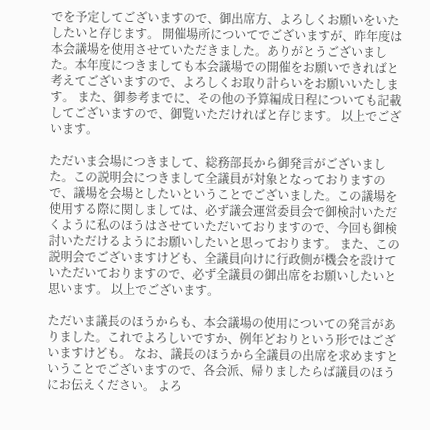でを予定してございますので、御出席方、よろしくお願いをいたしたいと存じます。 開催場所についてでございますが、昨年度は本会議場を使用させていただきました。ありがとうございました。本年度につきましても本会議場での開催をお願いできればと考えてございますので、よろしくお取り計らいをお願いいたします。 また、御参考までに、その他の予算編成日程についても記載してございますので、御覧いただければと存じます。 以上でございます。

ただいま会場につきまして、総務部長から御発言がございました。この説明会につきまして全議員が対象となっておりますので、議場を会場としたいということでございました。この議場を使用する際に関しましては、必ず議会運営委員会で御検討いただくように私のほうはさせていただいておりますので、今回も御検討いただけるようにお願いしたいと思っております。 また、この説明会でございますけども、全議員向けに行政側が機会を設けていただいておりますので、必ず全議員の御出席をお願いしたいと思います。 以上でございます。

ただいま議長のほうからも、本会議場の使用についての発言がありました。これでよろしいですか、例年どおりという形ではございますけども。 なお、議長のほうから全議員の出席を求めますということでございますので、各会派、帰りましたらば議員のほうにお伝えください。 よろ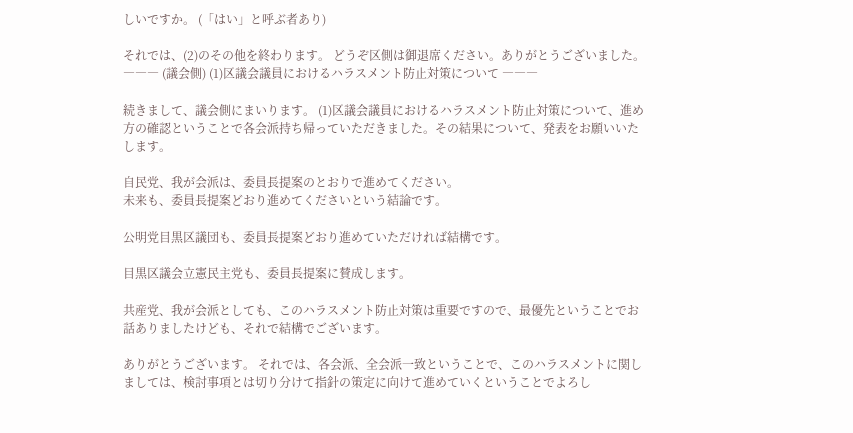しいですか。 (「はい」と呼ぶ者あり)

それでは、(2)のその他を終わります。 どうぞ区側は御退席ください。ありがとうございました。 ――― (議会側) (1)区議会議員におけるハラスメント防止対策について ―――

続きまして、議会側にまいります。 (1)区議会議員におけるハラスメント防止対策について、進め方の確認ということで各会派持ち帰っていただきました。その結果について、発表をお願いいたします。

自民党、我が会派は、委員長提案のとおりで進めてください。
未来も、委員長提案どおり進めてくださいという結論です。

公明党目黒区議団も、委員長提案どおり進めていただければ結構です。

目黒区議会立憲民主党も、委員長提案に賛成します。

共産党、我が会派としても、このハラスメント防止対策は重要ですので、最優先ということでお話ありましたけども、それで結構でございます。

ありがとうございます。 それでは、各会派、全会派一致ということで、このハラスメントに関しましては、検討事項とは切り分けて指針の策定に向けて進めていくということでよろし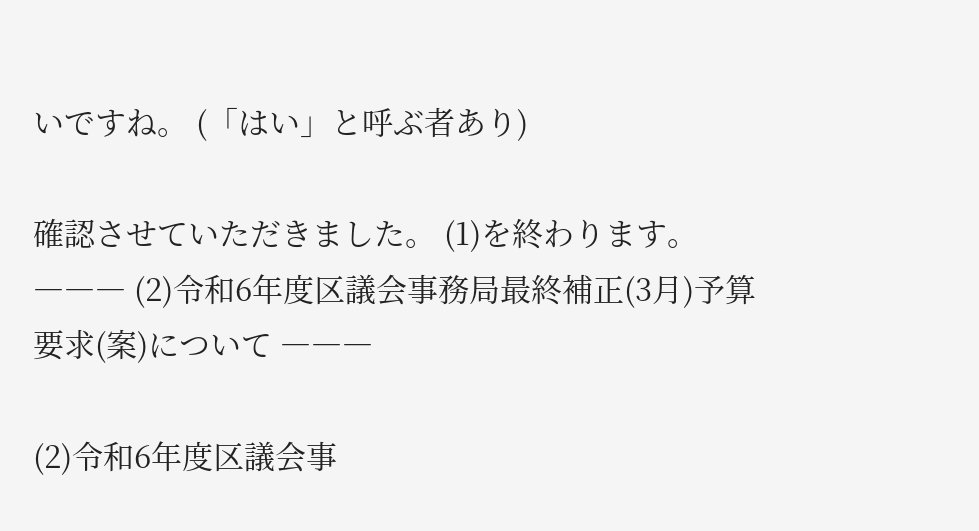いですね。 (「はい」と呼ぶ者あり)

確認させていただきました。 (1)を終わります。 ――― (2)令和6年度区議会事務局最終補正(3月)予算要求(案)について ―――

(2)令和6年度区議会事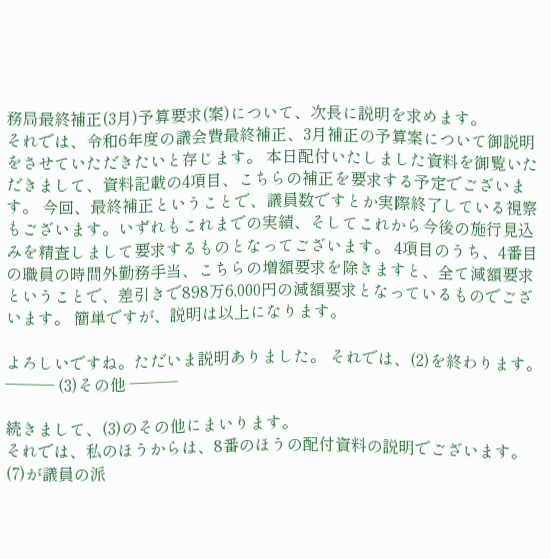務局最終補正(3月)予算要求(案)について、次長に説明を求めます。
それでは、令和6年度の議会費最終補正、3月補正の予算案について御説明をさせていただきたいと存じます。 本日配付いたしました資料を御覧いただきまして、資料記載の4項目、こちらの補正を要求する予定でございます。 今回、最終補正ということで、議員数ですとか実際終了している視察もございます。いずれもこれまでの実績、そしてこれから今後の施行見込みを精査しまして要求するものとなってございます。 4項目のうち、4番目の職員の時間外勤務手当、こちらの増額要求を除きますと、全て減額要求ということで、差引きで898万6,000円の減額要求となっているものでございます。 簡単ですが、説明は以上になります。

よろしいですね。ただいま説明ありました。 それでは、(2)を終わります。 ――― (3)その他 ―――

続きまして、(3)のその他にまいります。
それでは、私のほうからは、8番のほうの配付資料の説明でございます。 (7)が議員の派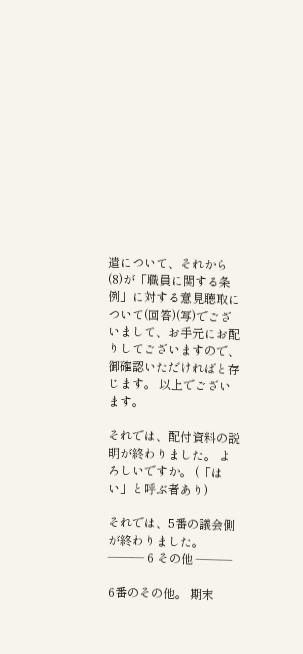遣について、それから(8)が「職員に関する条例」に対する意見聴取について(回答)(写)でございまして、お手元にお配りしてございますので、御確認いただければと存じます。 以上でございます。

それでは、配付資料の説明が終わりました。 よろしいですか。 (「はい」と呼ぶ者あり)

それでは、5番の議会側が終わりました。 ――― 6 その他 ―――

6番のその他。 期末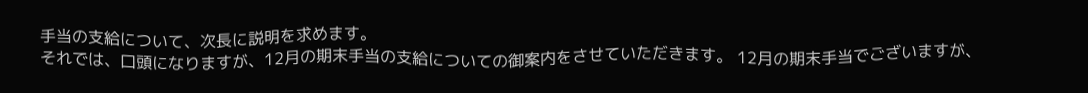手当の支給について、次長に説明を求めます。
それでは、口頭になりますが、12月の期末手当の支給についての御案内をさせていただきます。 12月の期末手当でございますが、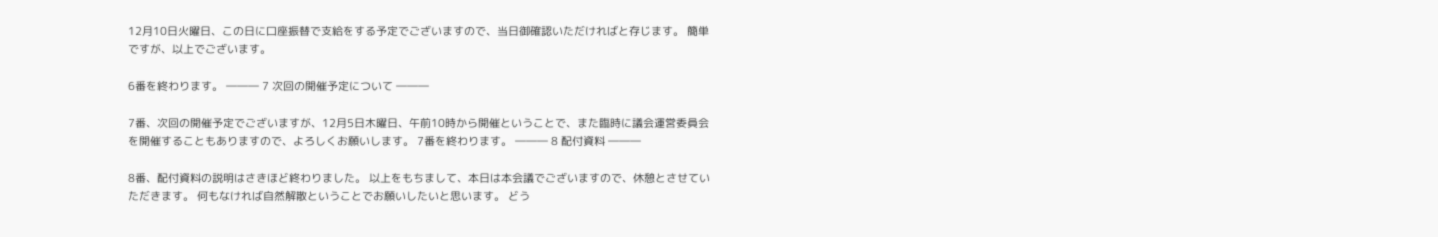12月10日火曜日、この日に口座振替で支給をする予定でございますので、当日御確認いただければと存じます。 簡単ですが、以上でございます。

6番を終わります。 ――― 7 次回の開催予定について ―――

7番、次回の開催予定でございますが、12月5日木曜日、午前10時から開催ということで、また臨時に議会運営委員会を開催することもありますので、よろしくお願いします。 7番を終わります。 ――― 8 配付資料 ―――

8番、配付資料の説明はさきほど終わりました。 以上をもちまして、本日は本会議でございますので、休憩とさせていただきます。 何もなければ自然解散ということでお願いしたいと思います。 どう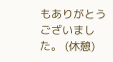もありがとうございました。 (休憩)